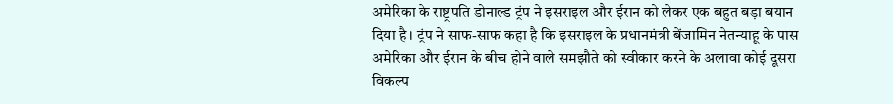अमेरिका के राष्ट्रपति डोनाल्ड ट्रंप ने इसराइल और ईरान को लेकर एक बहुत बड़ा बयान दिया है। ट्रंप ने साफ-साफ कहा है कि इसराइल के प्रधानमंत्री बेंजामिन नेतन्याहू के पास अमेरिका और ईरान के बीच होने वाले समझौते को स्वीकार करने के अलावा कोई दूसरा विकल्प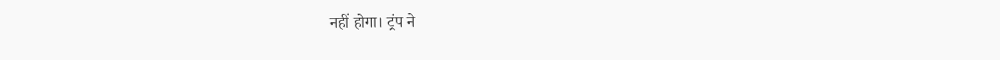नहीं होगा। ट्रंप ने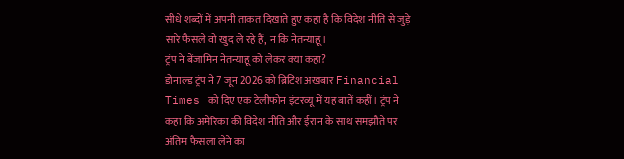सीधे शब्दों में अपनी ताकत दिखाते हुए कहा है कि विदेश नीति से जुड़े सारे फैसले वो खुद ले रहे हैं, न कि नेतन्याहू।
ट्रंप ने बेंजामिन नेतन्याहू को लेकर क्या कहा?
डोनाल्ड ट्रंप ने 7 जून 2026 को ब्रिटिश अखबार Financial Times को दिए एक टेलीफोन इंटरव्यू में यह बातें कहीं। ट्रंप ने कहा कि अमेरिका की विदेश नीति और ईरान के साथ समझौते पर अंतिम फैसला लेने का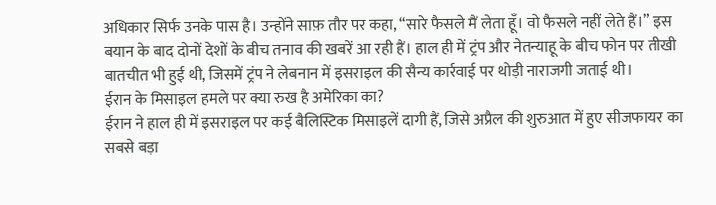अधिकार सिर्फ उनके पास है। उन्होंने साफ़ तौर पर कहा, “सारे फैसले मैं लेता हूँ। वो फैसले नहीं लेते हैं।” इस बयान के बाद दोनों देशों के बीच तनाव की खबरें आ रही हैं। हाल ही में ट्रंप और नेतन्याहू के बीच फोन पर तीखी बातचीत भी हुई थी, जिसमें ट्रंप ने लेबनान में इसराइल की सैन्य कार्रवाई पर थोड़ी नाराजगी जताई थी।
ईरान के मिसाइल हमले पर क्या रुख है अमेरिका का?
ईरान ने हाल ही में इसराइल पर कई बैलिस्टिक मिसाइलें दागी हैं, जिसे अप्रैल की शुरुआत में हुए सीजफायर का सबसे बड़ा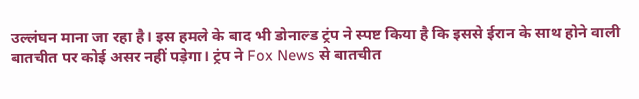उल्लंघन माना जा रहा है। इस हमले के बाद भी डोनाल्ड ट्रंप ने स्पष्ट किया है कि इससे ईरान के साथ होने वाली बातचीत पर कोई असर नहीं पड़ेगा। ट्रंप ने Fox News से बातचीत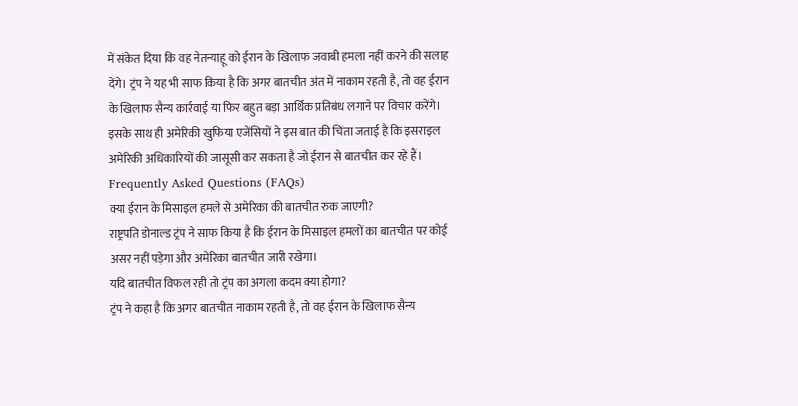में संकेत दिया कि वह नेतन्याहू को ईरान के खिलाफ जवाबी हमला नहीं करने की सलाह देंगे। ट्रंप ने यह भी साफ किया है कि अगर बातचीत अंत में नाकाम रहती है, तो वह ईरान के खिलाफ सैन्य कार्रवाई या फिर बहुत बड़ा आर्थिक प्रतिबंध लगाने पर विचार करेंगे। इसके साथ ही अमेरिकी खुफिया एजेंसियों ने इस बात की चिंता जताई है कि इसराइल अमेरिकी अधिकारियों की जासूसी कर सकता है जो ईरान से बातचीत कर रहे हैं।
Frequently Asked Questions (FAQs)
क्या ईरान के मिसाइल हमले से अमेरिका की बातचीत रुक जाएगी?
राष्ट्रपति डोनाल्ड ट्रंप ने साफ किया है कि ईरान के मिसाइल हमलों का बातचीत पर कोई असर नहीं पड़ेगा और अमेरिका बातचीत जारी रखेगा।
यदि बातचीत विफल रही तो ट्रंप का अगला कदम क्या होगा?
ट्रंप ने कहा है कि अगर बातचीत नाकाम रहती है, तो वह ईरान के खिलाफ सैन्य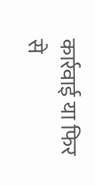कार्रवाई या फिर से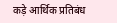कड़े आर्थिक प्रतिबंध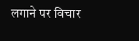लगाने पर विचार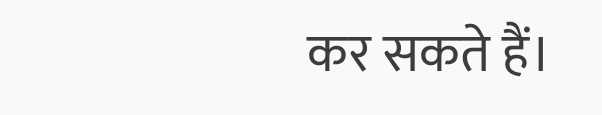कर सकते हैं।